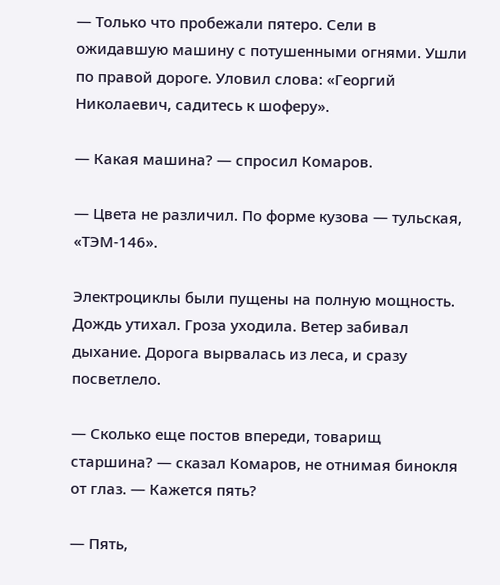— Только что пробежали пятеро. Сели в ожидавшую машину с потушенными огнями. Ушли по правой дороге. Уловил слова: «Георгий Николаевич, садитесь к шоферу».

— Какая машина? — спросил Комаров.

— Цвета не различил. По форме кузова — тульская, «ТЭМ-146».

Электроциклы были пущены на полную мощность. Дождь утихал. Гроза уходила. Ветер забивал дыхание. Дорога вырвалась из леса, и сразу посветлело.

— Сколько еще постов впереди, товарищ старшина? — сказал Комаров, не отнимая бинокля от глаз. — Кажется пять?

— Пять,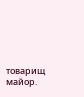товарищ майор.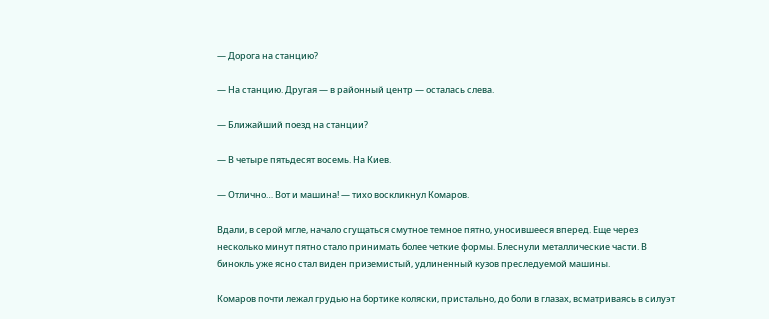— Дорога на станцию?

— На станцию. Другая — в районный центр — осталась слева.

— Ближайший поезд на станции?

— В четыре пятьдесят восемь. На Киев.

— Отлично… Вот и машина! — тихо воскликнул Комаров.

Вдали, в серой мгле, начало сгущаться смутное темное пятно, уносившееся вперед. Еще через несколько минут пятно стало принимать более четкие формы. Блеснули металлические части. В бинокль уже ясно стал виден приземистый, удлиненный кузов преследуемой машины.

Комаров почти лежал грудью на бортике коляски, пристально, до боли в глазах, всматриваясь в силуэт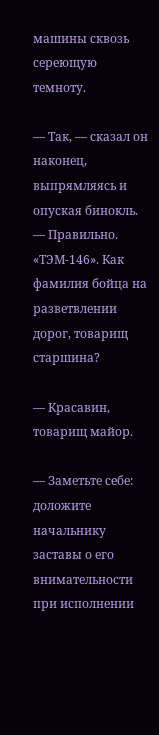машины сквозь сереющую темноту.

— Так, — сказал он наконец, выпрямляясь и опуская бинокль. — Правильно. «ТЭМ-146». Как фамилия бойца на разветвлении дорог, товарищ старшина?

— Красавин, товарищ майор.

— Заметьте себе: доложите начальнику заставы о его внимательности при исполнении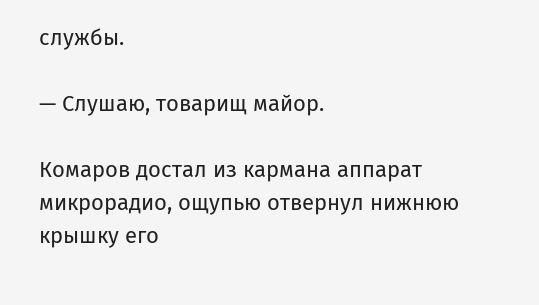службы.

— Слушаю, товарищ майор.

Комаров достал из кармана аппарат микрорадио, ощупью отвернул нижнюю крышку его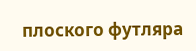плоского футляра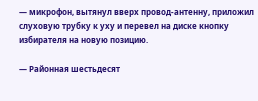— микрофон, вытянул вверх провод-антенну, приложил слуховую трубку к уху и перевел на диске кнопку избирателя на новую позицию.

— Районная шестьдесят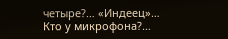четыре?… «Индеец»… Кто у микрофона?…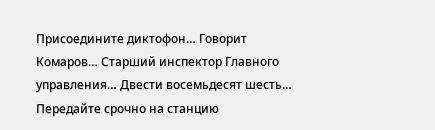Присоедините диктофон… Говорит Комаров… Старший инспектор Главного управления… Двести восемьдесят шесть… Передайте срочно на станцию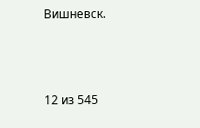Вишневск.



12 из 545